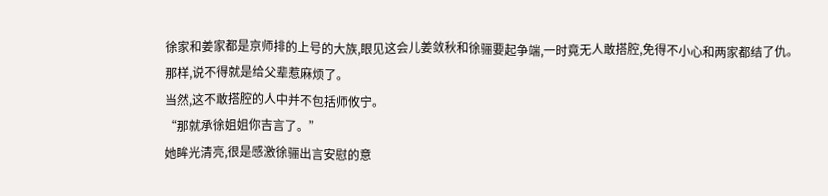徐家和姜家都是京师排的上号的大族,眼见这会儿姜敛秋和徐骊要起争端,一时竟无人敢搭腔,免得不小心和两家都结了仇。
那样,说不得就是给父辈惹麻烦了。
当然,这不敢搭腔的人中并不包括师攸宁。
“那就承徐姐姐你吉言了。”
她眸光清亮,很是感激徐骊出言安慰的意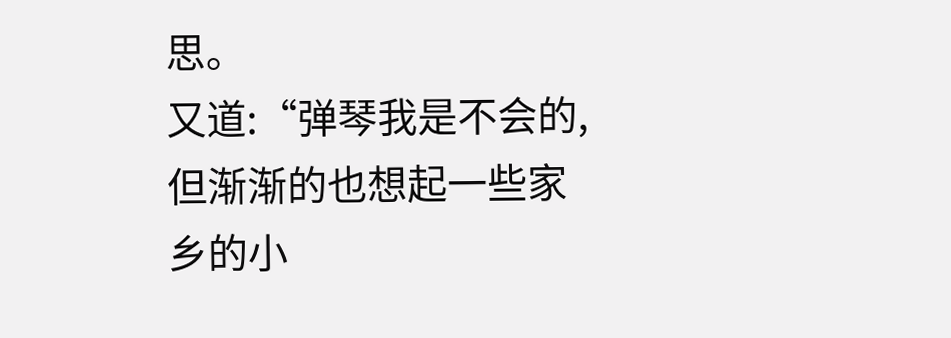思。
又道:“弹琴我是不会的,但渐渐的也想起一些家乡的小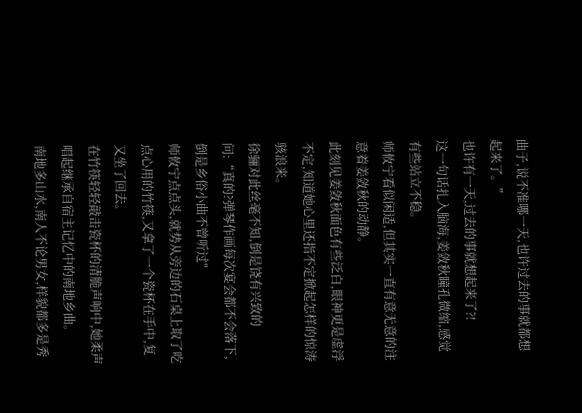曲子,说不准哪一天,也许过去的事就都想起来了。”
也许有一天,过去的事就想起来了?!
这一句话扎入脑海,姜敛秋瞳孔微缩,感觉有些站立不稳。
师攸宁看似闲适,但其实一直有意无意的注意着姜敛秋的动静。
此刻见姜敛秋面色有些泛白,眼神更是虚浮不定,知道她心里还指不定掀起怎样的惊涛骇浪来。
徐骊对此丝毫不知,倒是饶有兴致的问:“真的?弹琴作画每次宴会都不会落下,倒是乡俗小曲不曾听过"
师攸宁点点头,就势从旁边的石桌上取了吃点心用的竹筷,又拿了一个瓷杯在手中,复又坐了回去。
在竹筷轻轻敲击瓷杯的清脆声响中,她柔声唱起继承自宿主记忆中的南地乡曲。
南地多山水,南人不论男女,样貌都多是秀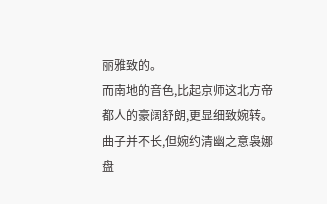丽雅致的。
而南地的音色,比起京师这北方帝都人的豪阔舒朗,更显细致婉转。
曲子并不长,但婉约清幽之意袅娜盘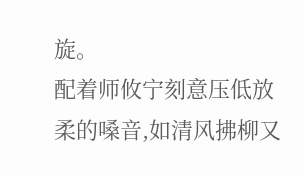旋。
配着师攸宁刻意压低放柔的嗓音,如清风拂柳又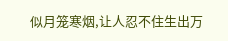似月笼寒烟,让人忍不住生出万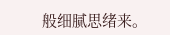般细腻思绪来。